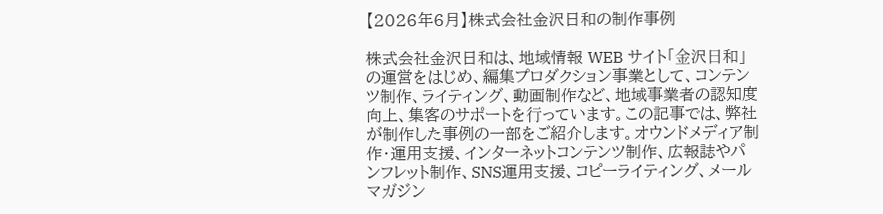【2026年6月】株式会社金沢日和の制作事例

株式会社金沢日和は、地域情報 WEB サイト「⾦沢⽇和」の運営をはじめ、編集プロダクション事業として、コンテンツ制作、ライティング、動画制作など、地域事業者の認知度向上、集客のサポートを⾏っています。この記事では、弊社が制作した事例の一部をご紹介します。オウンドメディア制作・運用支援、インターネットコンテンツ制作、広報誌やパンフレット制作、SNS運用支援、コピーライティング、メールマガジン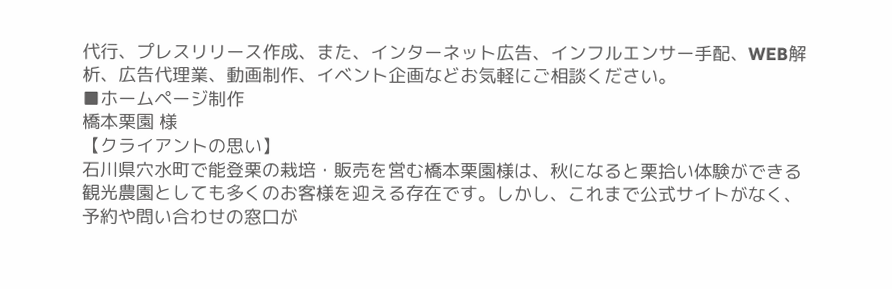代行、プレスリリース作成、また、インターネット広告、インフルエンサー手配、WEB解析、広告代理業、動画制作、イベント企画などお気軽にご相談ください。
■ホームページ制作
橋本栗園 様
【クライアントの思い】
石川県穴水町で能登栗の栽培・販売を営む橋本栗園様は、秋になると栗拾い体験ができる観光農園としても多くのお客様を迎える存在です。しかし、これまで公式サイトがなく、予約や問い合わせの窓口が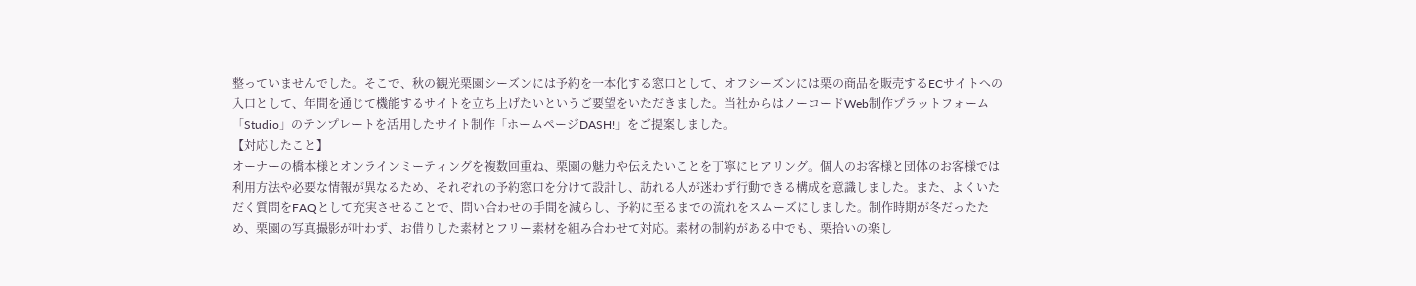整っていませんでした。そこで、秋の観光栗園シーズンには予約を一本化する窓口として、オフシーズンには栗の商品を販売するECサイトへの入口として、年間を通じて機能するサイトを立ち上げたいというご要望をいただきました。当社からはノーコードWeb制作プラットフォーム「Studio」のテンプレートを活用したサイト制作「ホームページDASH!」をご提案しました。
【対応したこと】
オーナーの橋本様とオンラインミーティングを複数回重ね、栗園の魅力や伝えたいことを丁寧にヒアリング。個人のお客様と団体のお客様では利用方法や必要な情報が異なるため、それぞれの予約窓口を分けて設計し、訪れる人が迷わず行動できる構成を意識しました。また、よくいただく質問をFAQとして充実させることで、問い合わせの手間を減らし、予約に至るまでの流れをスムーズにしました。制作時期が冬だったため、栗園の写真撮影が叶わず、お借りした素材とフリー素材を組み合わせて対応。素材の制約がある中でも、栗拾いの楽し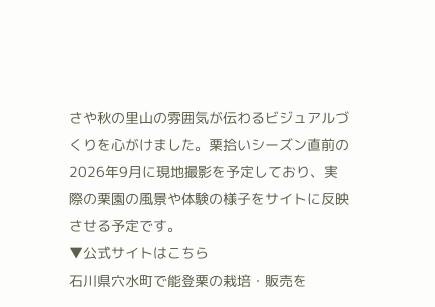さや秋の里山の雰囲気が伝わるビジュアルづくりを心がけました。栗拾いシーズン直前の2026年9月に現地撮影を予定しており、実際の栗園の風景や体験の様子をサイトに反映させる予定です。
▼公式サイトはこちら
石川県穴水町で能登栗の栽培・販売を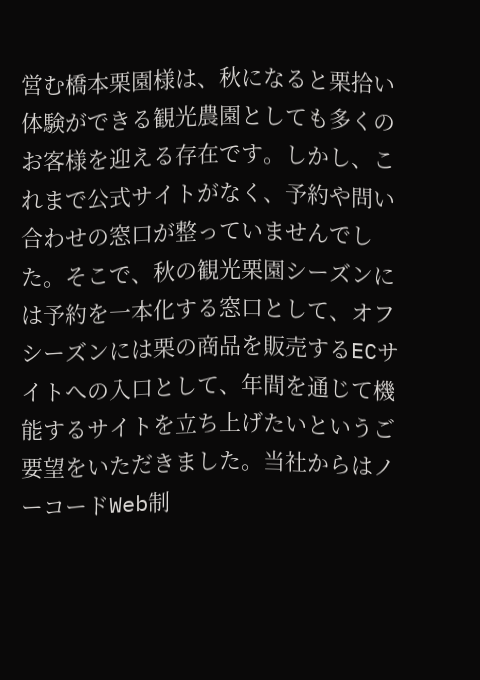営む橋本栗園様は、秋になると栗拾い体験ができる観光農園としても多くのお客様を迎える存在です。しかし、これまで公式サイトがなく、予約や問い合わせの窓口が整っていませんでした。そこで、秋の観光栗園シーズンには予約を一本化する窓口として、オフシーズンには栗の商品を販売するECサイトへの入口として、年間を通じて機能するサイトを立ち上げたいというご要望をいただきました。当社からはノーコードWeb制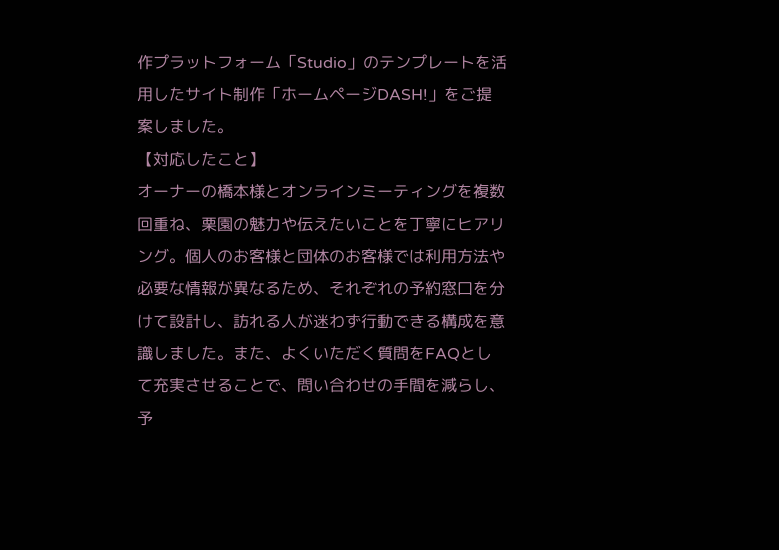作プラットフォーム「Studio」のテンプレートを活用したサイト制作「ホームページDASH!」をご提案しました。
【対応したこと】
オーナーの橋本様とオンラインミーティングを複数回重ね、栗園の魅力や伝えたいことを丁寧にヒアリング。個人のお客様と団体のお客様では利用方法や必要な情報が異なるため、それぞれの予約窓口を分けて設計し、訪れる人が迷わず行動できる構成を意識しました。また、よくいただく質問をFAQとして充実させることで、問い合わせの手間を減らし、予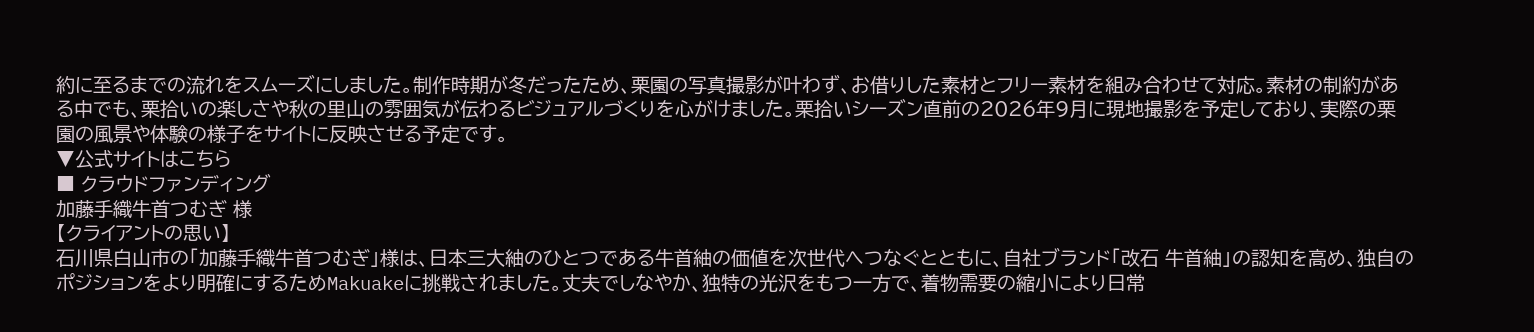約に至るまでの流れをスムーズにしました。制作時期が冬だったため、栗園の写真撮影が叶わず、お借りした素材とフリー素材を組み合わせて対応。素材の制約がある中でも、栗拾いの楽しさや秋の里山の雰囲気が伝わるビジュアルづくりを心がけました。栗拾いシーズン直前の2026年9月に現地撮影を予定しており、実際の栗園の風景や体験の様子をサイトに反映させる予定です。
▼公式サイトはこちら
■ クラウドファンディング
加藤手織牛首つむぎ 様
【クライアントの思い】
石川県白山市の「加藤手織牛首つむぎ」様は、日本三大紬のひとつである牛首紬の価値を次世代へつなぐとともに、自社ブランド「改石 牛首紬」の認知を高め、独自のポジションをより明確にするためMakuakeに挑戦されました。丈夫でしなやか、独特の光沢をもつ一方で、着物需要の縮小により日常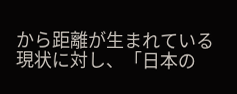から距離が生まれている現状に対し、「日本の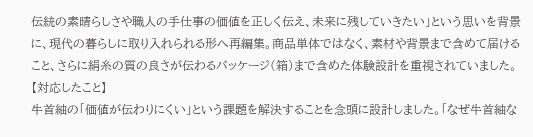伝統の素晴らしさや職人の手仕事の価値を正しく伝え、未来に残していきたい」という思いを背景に、現代の暮らしに取り入れられる形へ再編集。商品単体ではなく、素材や背景まで含めて届けること、さらに絹糸の質の良さが伝わるパッケージ(箱)まで含めた体験設計を重視されていました。
【対応したこと】
牛首紬の「価値が伝わりにくい」という課題を解決することを念頭に設計しました。「なぜ牛首紬な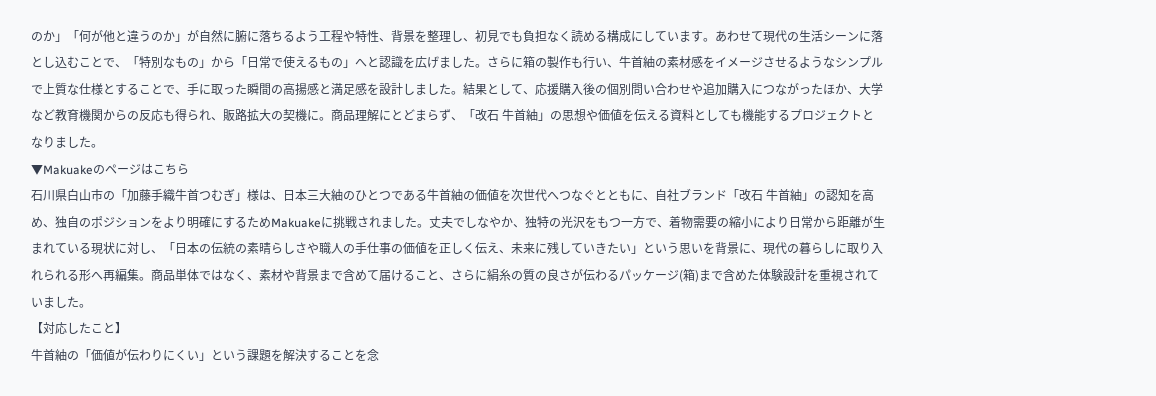のか」「何が他と違うのか」が自然に腑に落ちるよう工程や特性、背景を整理し、初見でも負担なく読める構成にしています。あわせて現代の生活シーンに落とし込むことで、「特別なもの」から「日常で使えるもの」へと認識を広げました。さらに箱の製作も行い、牛首紬の素材感をイメージさせるようなシンプルで上質な仕様とすることで、手に取った瞬間の高揚感と満足感を設計しました。結果として、応援購入後の個別問い合わせや追加購入につながったほか、大学など教育機関からの反応も得られ、販路拡大の契機に。商品理解にとどまらず、「改石 牛首紬」の思想や価値を伝える資料としても機能するプロジェクトとなりました。
▼Makuakeのページはこちら
石川県白山市の「加藤手織牛首つむぎ」様は、日本三大紬のひとつである牛首紬の価値を次世代へつなぐとともに、自社ブランド「改石 牛首紬」の認知を高め、独自のポジションをより明確にするためMakuakeに挑戦されました。丈夫でしなやか、独特の光沢をもつ一方で、着物需要の縮小により日常から距離が生まれている現状に対し、「日本の伝統の素晴らしさや職人の手仕事の価値を正しく伝え、未来に残していきたい」という思いを背景に、現代の暮らしに取り入れられる形へ再編集。商品単体ではなく、素材や背景まで含めて届けること、さらに絹糸の質の良さが伝わるパッケージ(箱)まで含めた体験設計を重視されていました。
【対応したこと】
牛首紬の「価値が伝わりにくい」という課題を解決することを念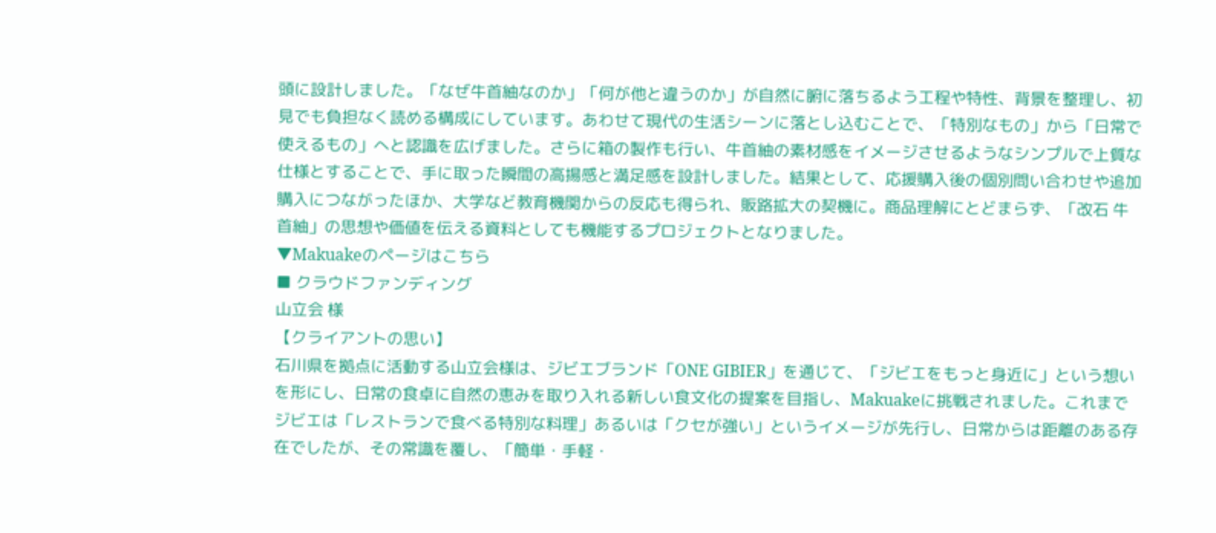頭に設計しました。「なぜ牛首紬なのか」「何が他と違うのか」が自然に腑に落ちるよう工程や特性、背景を整理し、初見でも負担なく読める構成にしています。あわせて現代の生活シーンに落とし込むことで、「特別なもの」から「日常で使えるもの」へと認識を広げました。さらに箱の製作も行い、牛首紬の素材感をイメージさせるようなシンプルで上質な仕様とすることで、手に取った瞬間の高揚感と満足感を設計しました。結果として、応援購入後の個別問い合わせや追加購入につながったほか、大学など教育機関からの反応も得られ、販路拡大の契機に。商品理解にとどまらず、「改石 牛首紬」の思想や価値を伝える資料としても機能するプロジェクトとなりました。
▼Makuakeのページはこちら
■ クラウドファンディング
山立会 様
【クライアントの思い】
石川県を拠点に活動する山立会様は、ジビエブランド「ONE GIBIER」を通じて、「ジビエをもっと身近に」という想いを形にし、日常の食卓に自然の恵みを取り入れる新しい食文化の提案を目指し、Makuakeに挑戦されました。これまでジビエは「レストランで食べる特別な料理」あるいは「クセが強い」というイメージが先行し、日常からは距離のある存在でしたが、その常識を覆し、「簡単・手軽・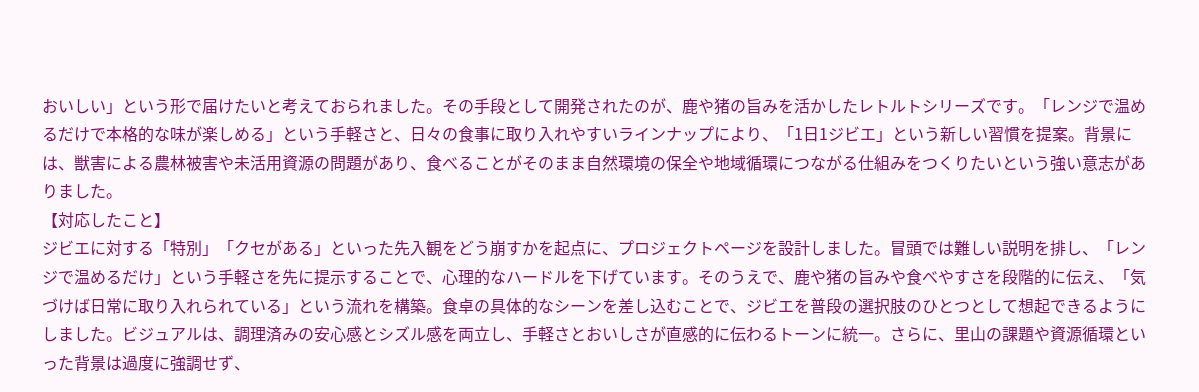おいしい」という形で届けたいと考えておられました。その手段として開発されたのが、鹿や猪の旨みを活かしたレトルトシリーズです。「レンジで温めるだけで本格的な味が楽しめる」という手軽さと、日々の食事に取り入れやすいラインナップにより、「1日1ジビエ」という新しい習慣を提案。背景には、獣害による農林被害や未活用資源の問題があり、食べることがそのまま自然環境の保全や地域循環につながる仕組みをつくりたいという強い意志がありました。
【対応したこと】
ジビエに対する「特別」「クセがある」といった先入観をどう崩すかを起点に、プロジェクトページを設計しました。冒頭では難しい説明を排し、「レンジで温めるだけ」という手軽さを先に提示することで、心理的なハードルを下げています。そのうえで、鹿や猪の旨みや食べやすさを段階的に伝え、「気づけば日常に取り入れられている」という流れを構築。食卓の具体的なシーンを差し込むことで、ジビエを普段の選択肢のひとつとして想起できるようにしました。ビジュアルは、調理済みの安心感とシズル感を両立し、手軽さとおいしさが直感的に伝わるトーンに統一。さらに、里山の課題や資源循環といった背景は過度に強調せず、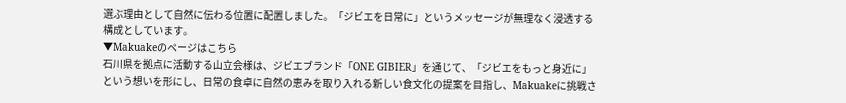選ぶ理由として自然に伝わる位置に配置しました。「ジビエを日常に」というメッセージが無理なく浸透する構成としています。
▼Makuakeのページはこちら
石川県を拠点に活動する山立会様は、ジビエブランド「ONE GIBIER」を通じて、「ジビエをもっと身近に」という想いを形にし、日常の食卓に自然の恵みを取り入れる新しい食文化の提案を目指し、Makuakeに挑戦さ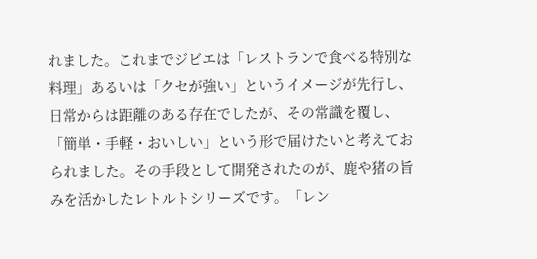れました。これまでジビエは「レストランで食べる特別な料理」あるいは「クセが強い」というイメージが先行し、日常からは距離のある存在でしたが、その常識を覆し、「簡単・手軽・おいしい」という形で届けたいと考えておられました。その手段として開発されたのが、鹿や猪の旨みを活かしたレトルトシリーズです。「レン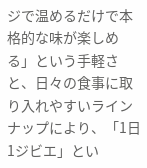ジで温めるだけで本格的な味が楽しめる」という手軽さと、日々の食事に取り入れやすいラインナップにより、「1日1ジビエ」とい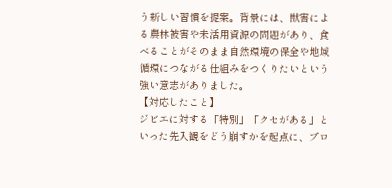う新しい習慣を提案。背景には、獣害による農林被害や未活用資源の問題があり、食べることがそのまま自然環境の保全や地域循環につながる仕組みをつくりたいという強い意志がありました。
【対応したこと】
ジビエに対する「特別」「クセがある」といった先入観をどう崩すかを起点に、プロ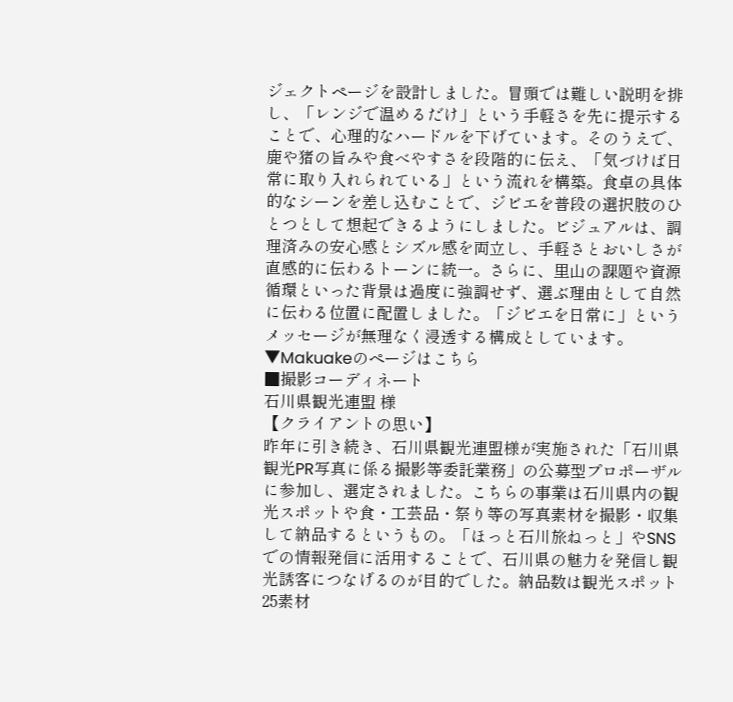ジェクトページを設計しました。冒頭では難しい説明を排し、「レンジで温めるだけ」という手軽さを先に提示することで、心理的なハードルを下げています。そのうえで、鹿や猪の旨みや食べやすさを段階的に伝え、「気づけば日常に取り入れられている」という流れを構築。食卓の具体的なシーンを差し込むことで、ジビエを普段の選択肢のひとつとして想起できるようにしました。ビジュアルは、調理済みの安心感とシズル感を両立し、手軽さとおいしさが直感的に伝わるトーンに統一。さらに、里山の課題や資源循環といった背景は過度に強調せず、選ぶ理由として自然に伝わる位置に配置しました。「ジビエを日常に」というメッセージが無理なく浸透する構成としています。
▼Makuakeのページはこちら
■撮影コーディネート
石川県観光連盟 様
【クライアントの思い】
昨年に引き続き、石川県観光連盟様が実施された「石川県観光PR写真に係る撮影等委託業務」の公募型プロポーザルに参加し、選定されました。こちらの事業は石川県内の観光スポットや食・工芸品・祭り等の写真素材を撮影・収集して納品するというもの。「ほっと石川旅ねっと」やSNSでの情報発信に活用することで、石川県の魅力を発信し観光誘客につなげるのが目的でした。納品数は観光スポット25素材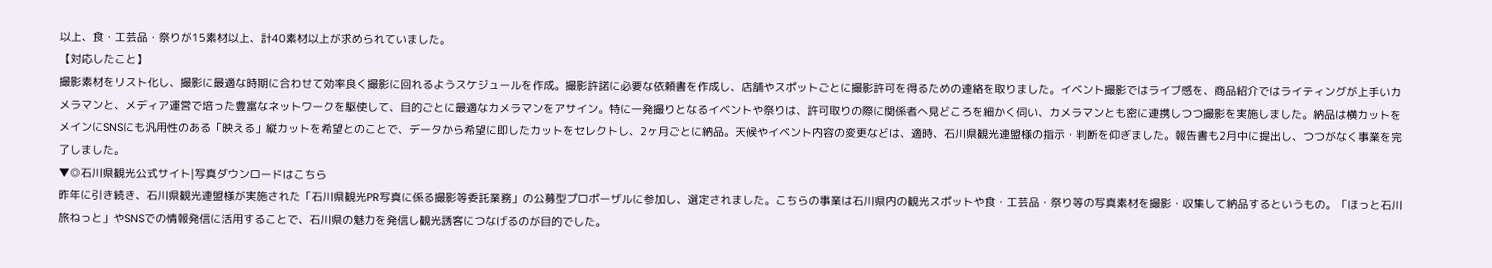以上、食・工芸品・祭りが15素材以上、計40素材以上が求められていました。
【対応したこと】
撮影素材をリスト化し、撮影に最適な時期に合わせて効率良く撮影に回れるようスケジュールを作成。撮影許諾に必要な依頼書を作成し、店舗やスポットごとに撮影許可を得るための連絡を取りました。イベント撮影ではライブ感を、商品紹介ではライティングが上手いカメラマンと、メディア運営で培った豊富なネットワークを駆使して、目的ごとに最適なカメラマンをアサイン。特に一発撮りとなるイベントや祭りは、許可取りの際に関係者へ見どころを細かく伺い、カメラマンとも密に連携しつつ撮影を実施しました。納品は横カットをメインにSNSにも汎用性のある「映える」縦カットを希望とのことで、データから希望に即したカットをセレクトし、2ヶ月ごとに納品。天候やイベント内容の変更などは、適時、石川県観光連盟様の指示・判断を仰ぎました。報告書も2月中に提出し、つつがなく事業を完了しました。
▼◎石川県観光公式サイト|写真ダウンロードはこちら
昨年に引き続き、石川県観光連盟様が実施された「石川県観光PR写真に係る撮影等委託業務」の公募型プロポーザルに参加し、選定されました。こちらの事業は石川県内の観光スポットや食・工芸品・祭り等の写真素材を撮影・収集して納品するというもの。「ほっと石川旅ねっと」やSNSでの情報発信に活用することで、石川県の魅力を発信し観光誘客につなげるのが目的でした。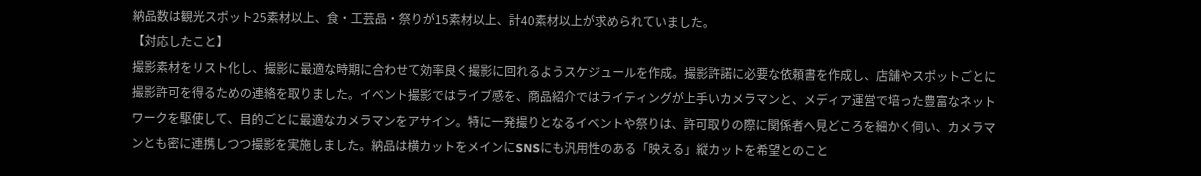納品数は観光スポット25素材以上、食・工芸品・祭りが15素材以上、計40素材以上が求められていました。
【対応したこと】
撮影素材をリスト化し、撮影に最適な時期に合わせて効率良く撮影に回れるようスケジュールを作成。撮影許諾に必要な依頼書を作成し、店舗やスポットごとに撮影許可を得るための連絡を取りました。イベント撮影ではライブ感を、商品紹介ではライティングが上手いカメラマンと、メディア運営で培った豊富なネットワークを駆使して、目的ごとに最適なカメラマンをアサイン。特に一発撮りとなるイベントや祭りは、許可取りの際に関係者へ見どころを細かく伺い、カメラマンとも密に連携しつつ撮影を実施しました。納品は横カットをメインにSNSにも汎用性のある「映える」縦カットを希望とのこと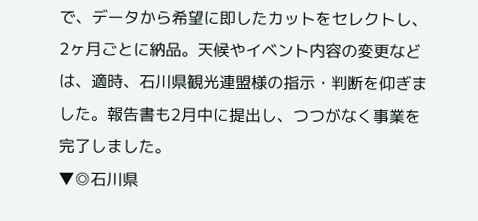で、データから希望に即したカットをセレクトし、2ヶ月ごとに納品。天候やイベント内容の変更などは、適時、石川県観光連盟様の指示・判断を仰ぎました。報告書も2月中に提出し、つつがなく事業を完了しました。
▼◎石川県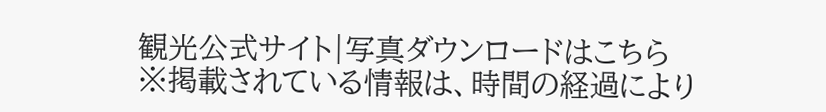観光公式サイト|写真ダウンロードはこちら
※掲載されている情報は、時間の経過により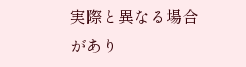実際と異なる場合があり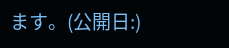ます。(公開日:)